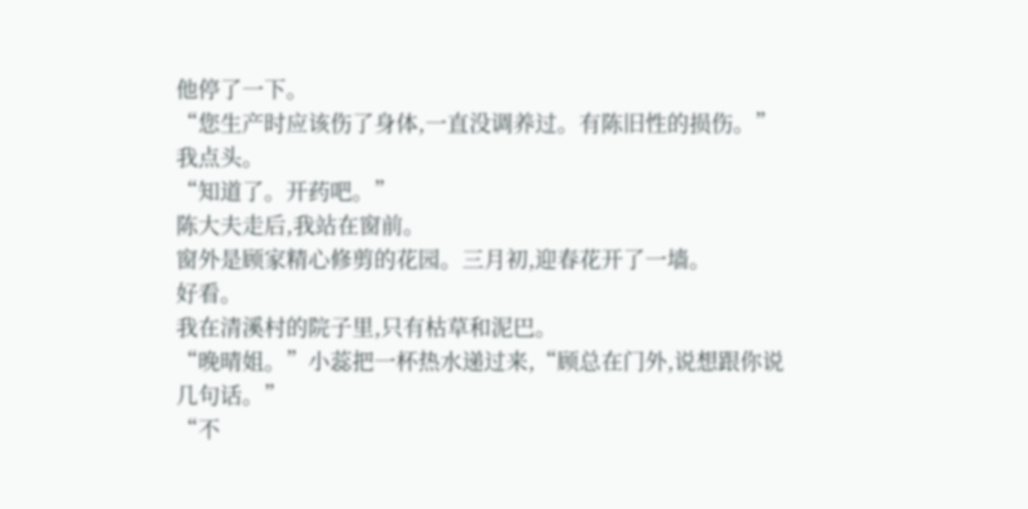他停了一下。
“您生产时应该伤了身体,一直没调养过。有陈旧性的损伤。”
我点头。
“知道了。开药吧。”
陈大夫走后,我站在窗前。
窗外是顾家精心修剪的花园。三月初,迎春花开了一墙。
好看。
我在清溪村的院子里,只有枯草和泥巴。
“晚晴姐。”小蕊把一杯热水递过来,“顾总在门外,说想跟你说几句话。”
“不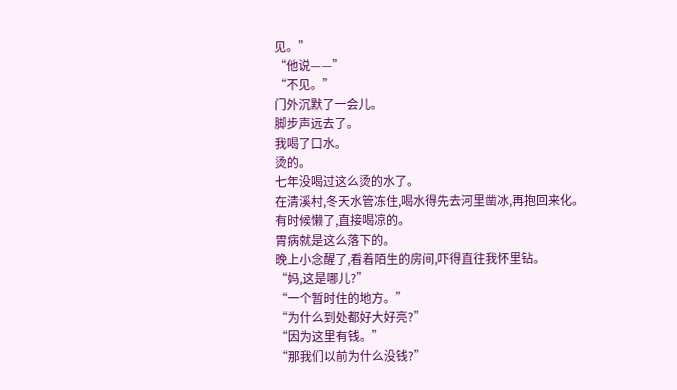见。”
“他说——”
“不见。”
门外沉默了一会儿。
脚步声远去了。
我喝了口水。
烫的。
七年没喝过这么烫的水了。
在清溪村,冬天水管冻住,喝水得先去河里凿冰,再抱回来化。
有时候懒了,直接喝凉的。
胃病就是这么落下的。
晚上小念醒了,看着陌生的房间,吓得直往我怀里钻。
“妈,这是哪儿?”
“一个暂时住的地方。”
“为什么到处都好大好亮?”
“因为这里有钱。”
“那我们以前为什么没钱?”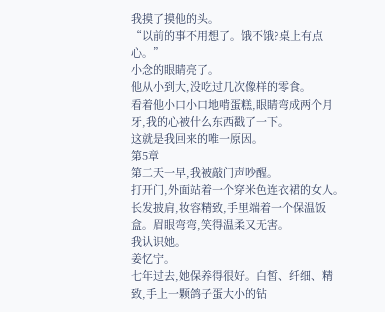我摸了摸他的头。
“以前的事不用想了。饿不饿?桌上有点心。”
小念的眼睛亮了。
他从小到大,没吃过几次像样的零食。
看着他小口小口地啃蛋糕,眼睛弯成两个月牙,我的心被什么东西戳了一下。
这就是我回来的唯一原因。
第5章
第二天一早,我被敲门声吵醒。
打开门,外面站着一个穿米色连衣裙的女人。
长发披肩,妆容精致,手里端着一个保温饭盒。眉眼弯弯,笑得温柔又无害。
我认识她。
姜忆宁。
七年过去,她保养得很好。白皙、纤细、精致,手上一颗鸽子蛋大小的钻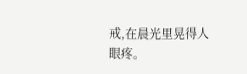戒,在晨光里晃得人眼疼。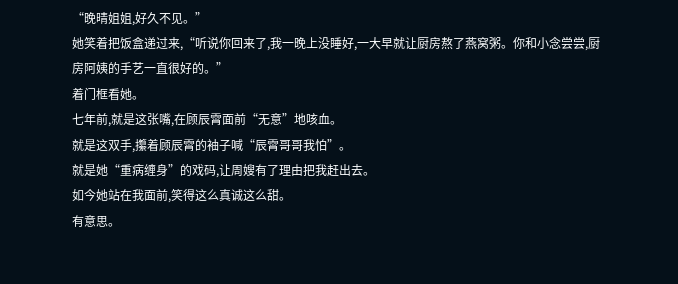“晚晴姐姐,好久不见。”
她笑着把饭盒递过来,“听说你回来了,我一晚上没睡好,一大早就让厨房熬了燕窝粥。你和小念尝尝,厨房阿姨的手艺一直很好的。”
着门框看她。
七年前,就是这张嘴,在顾辰霄面前“无意”地咳血。
就是这双手,攥着顾辰霄的袖子喊“辰霄哥哥我怕”。
就是她“重病缠身”的戏码,让周嫂有了理由把我赶出去。
如今她站在我面前,笑得这么真诚这么甜。
有意思。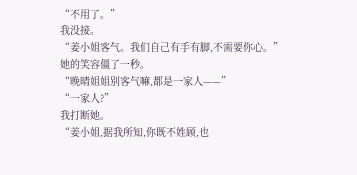“不用了。”
我没接。
“姜小姐客气。我们自己有手有脚,不需要你心。”
她的笑容僵了一秒。
“晚晴姐姐别客气嘛,都是一家人——”
“一家人?”
我打断她。
“姜小姐,据我所知,你既不姓顾,也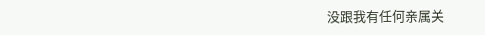没跟我有任何亲属关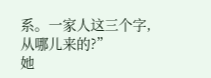系。一家人这三个字,从哪儿来的?”
她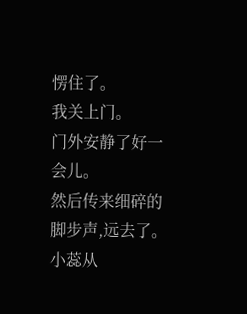愣住了。
我关上门。
门外安静了好一会儿。
然后传来细碎的脚步声,远去了。
小蕊从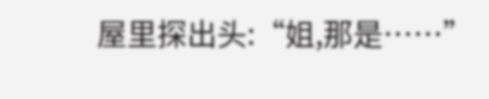屋里探出头:“姐,那是……”